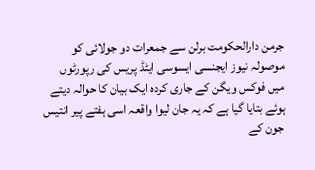جرمن دارالحکومت برلن سے جمعرات دو جولائی کو موصولہ نیوز ایجنسی ایسوسی ایٹڈ پریس کی رپورٹوں میں فوکس ویگن کے جاری کردہ ایک بیان کا حوالہ دیتے ہوئے بتایا گیا ہے کہ یہ جان لیوا واقعہ اسی ہفتے پیر انتیس جون کے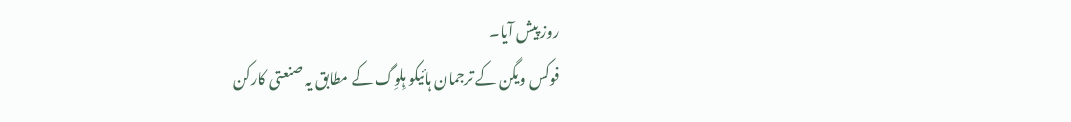روز پیش آیا۔
فوکس ویگن کے ترجمان ہائیکو ہِلوِگ کے مطابق یہ صنعتی کارکن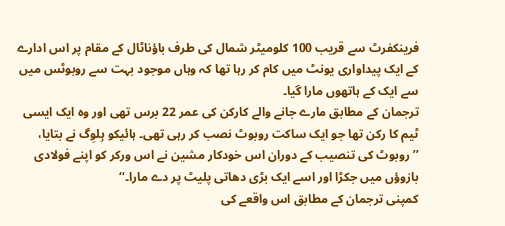فرینکفرٹ سے قریب 100 کلومیٹر شمال کی طرف باؤناٹال کے مقام پر اس ادارے کے ایک پیداواری یونٹ میں کام کر رہا تھا کہ وہاں موجود بہت سے روبوٹس میں سے ایک کے ہاتھوں مارا گیا۔
ترجمان کے مطابق مارے جانے والے کارکن کی عمر 22 برس تھی اور وہ ایک ایسی ٹیم کا رکن تھا جو ایک ساکت روبوٹ نصب کر رہی تھی۔ ہائیکو ہِلوِگ نے بتایا، ’’روبوٹ کی تنصیب کے دوران اس خودکار مشین نے اس ورکر کو اپنے فولادی بازوؤں میں جکڑا اور اسے ایک بڑی دھاتی پلیٹ پر دے مارا۔‘‘
کمپنی ترجمان کے مطابق اس واقعے کی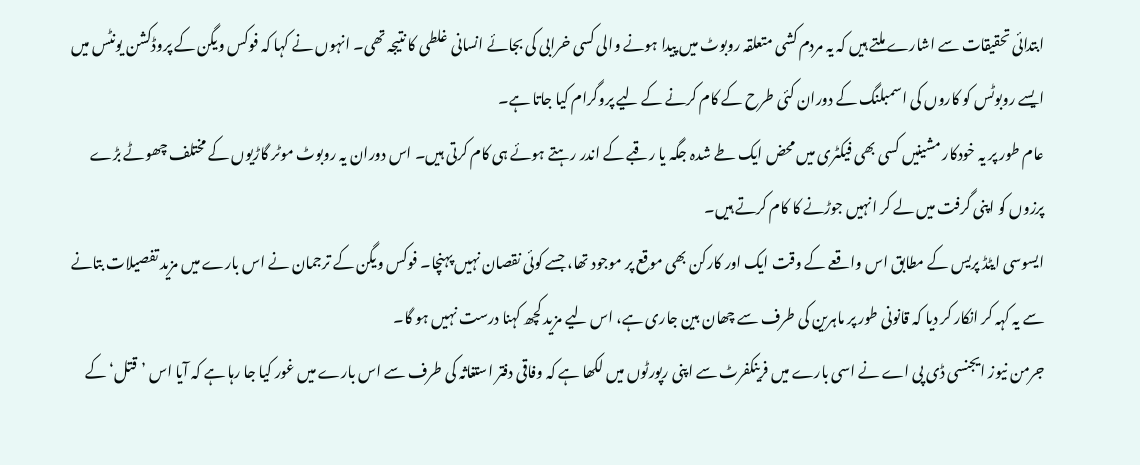ابتدائی تحقیقات سے اشارے ملتے ہیں کہ یہ مردم کشی متعلقہ روبوٹ میں پیدا ہونے والی کسی خرابی کی بجائے انسانی غلطی کا نتیجہ تھی۔ انہوں نے کہا کہ فوکس ویگن کے پروڈکشن یونٹس میں ایسے روبوٹس کو کاروں کی اسمبلنگ کے دوران کئی طرح کے کام کرنے کے لیے پروگرام کیا جاتا ہے۔
عام طور پر یہ خودکار مشینیں کسی بھی فیکٹری میں محض ایک طے شدہ جگہ یا رقبے کے اندر رہتے ہوئے ہی کام کرتی ہیں۔ اس دوران یہ روبوٹ موٹر گاڑیوں کے مختلف چھوٹے بڑے پرزوں کو اپنی گرفت میں لے کر انہیں جوڑنے کا کام کرتے ہیں۔
ایسوسی ایٹڈ پریس کے مطابق اس واقعے کے وقت ایک اور کارکن بھی موقع پر موجود تھا، جسے کوئی نقصان نہیں پہنچا۔ فوکس ویگن کے ترجمان نے اس بارے میں مزید تفصیلات بتانے سے یہ کہہ کر انکار کر دیا کہ قانونی طور پر ماہرین کی طرف سے چھان بین جاری ہے، اس لیے مزید کچھ کہنا درست نہیں ہو گا۔
جرمن نیوز ایجنسی ڈی پی اے نے اسی بارے میں فرینکفرٹ سے اپنی رپورٹوں میں لکھا ہے کہ وفاقی دفتر استغاثہ کی طرف سے اس بارے میں غور کیا جا رہا ہے کہ آیا اس ’قتل‘ کے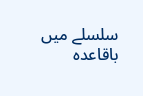سلسلے میں باقاعدہ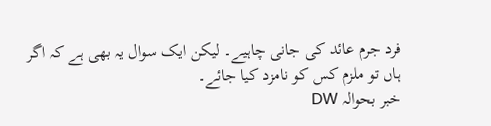فرد جرم عائد کی جانی چاہیے۔ لیکن ایک سوال یہ بھی ہے کہ اگر ہاں تو ملزم کس کو نامزد کیا جائے۔
خبر بحوالہ DW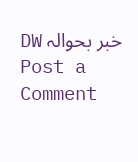خبر بحوالہ DW
Post a Comment